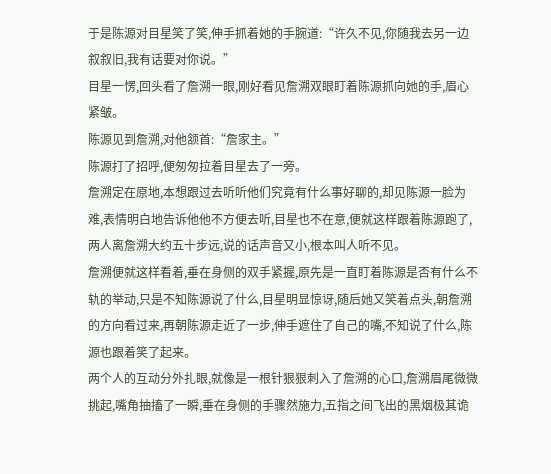于是陈源对目星笑了笑,伸手抓着她的手腕道:“许久不见,你随我去另一边叙叙旧,我有话要对你说。”
目星一愣,回头看了詹溯一眼,刚好看见詹溯双眼盯着陈源抓向她的手,眉心紧皱。
陈源见到詹溯,对他颔首:“詹家主。”
陈源打了招呼,便匆匆拉着目星去了一旁。
詹溯定在原地,本想跟过去听听他们究竟有什么事好聊的,却见陈源一脸为难,表情明白地告诉他他不方便去听,目星也不在意,便就这样跟着陈源跑了,两人离詹溯大约五十步远,说的话声音又小,根本叫人听不见。
詹溯便就这样看着,垂在身侧的双手紧握,原先是一直盯着陈源是否有什么不轨的举动,只是不知陈源说了什么,目星明显惊讶,随后她又笑着点头,朝詹溯的方向看过来,再朝陈源走近了一步,伸手遮住了自己的嘴,不知说了什么,陈源也跟着笑了起来。
两个人的互动分外扎眼,就像是一根针狠狠刺入了詹溯的心口,詹溯眉尾微微挑起,嘴角抽搐了一瞬,垂在身侧的手骤然施力,五指之间飞出的黑烟极其诡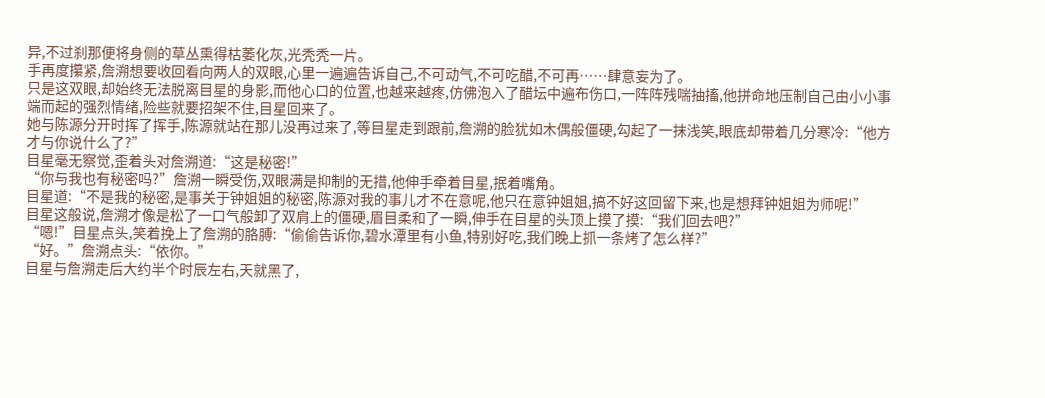异,不过刹那便将身侧的草丛熏得枯萎化灰,光秃秃一片。
手再度攥紧,詹溯想要收回看向两人的双眼,心里一遍遍告诉自己,不可动气,不可吃醋,不可再……肆意妄为了。
只是这双眼,却始终无法脱离目星的身影,而他心口的位置,也越来越疼,仿佛泡入了醋坛中遍布伤口,一阵阵残喘抽搐,他拼命地压制自己由小小事端而起的强烈情绪,险些就要招架不住,目星回来了。
她与陈源分开时挥了挥手,陈源就站在那儿没再过来了,等目星走到跟前,詹溯的脸犹如木偶般僵硬,勾起了一抹浅笑,眼底却带着几分寒冷:“他方才与你说什么了?”
目星毫无察觉,歪着头对詹溯道:“这是秘密!”
“你与我也有秘密吗?”詹溯一瞬受伤,双眼满是抑制的无措,他伸手牵着目星,抿着嘴角。
目星道:“不是我的秘密,是事关于钟姐姐的秘密,陈源对我的事儿才不在意呢,他只在意钟姐姐,搞不好这回留下来,也是想拜钟姐姐为师呢!”
目星这般说,詹溯才像是松了一口气般卸了双肩上的僵硬,眉目柔和了一瞬,伸手在目星的头顶上摸了摸:“我们回去吧?”
“嗯!”目星点头,笑着挽上了詹溯的胳膊:“偷偷告诉你,碧水潭里有小鱼,特别好吃,我们晚上抓一条烤了怎么样?”
“好。”詹溯点头:“依你。”
目星与詹溯走后大约半个时辰左右,天就黑了,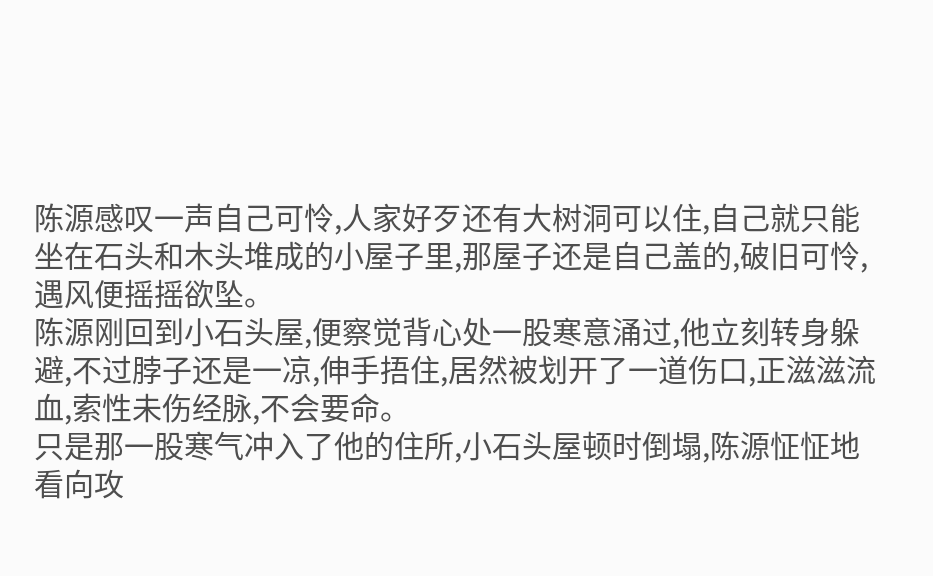陈源感叹一声自己可怜,人家好歹还有大树洞可以住,自己就只能坐在石头和木头堆成的小屋子里,那屋子还是自己盖的,破旧可怜,遇风便摇摇欲坠。
陈源刚回到小石头屋,便察觉背心处一股寒意涌过,他立刻转身躲避,不过脖子还是一凉,伸手捂住,居然被划开了一道伤口,正滋滋流血,索性未伤经脉,不会要命。
只是那一股寒气冲入了他的住所,小石头屋顿时倒塌,陈源怔怔地看向攻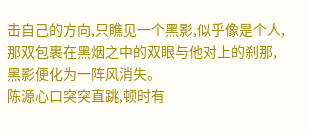击自己的方向,只瞧见一个黑影,似乎像是个人,那双包裹在黑烟之中的双眼与他对上的刹那,黑影便化为一阵风消失。
陈源心口突突直跳,顿时有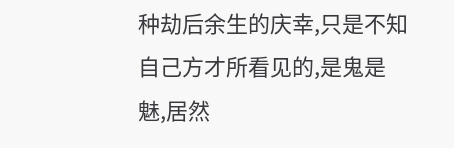种劫后余生的庆幸,只是不知自己方才所看见的,是鬼是魅,居然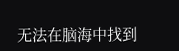无法在脑海中找到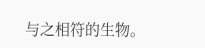与之相符的生物。